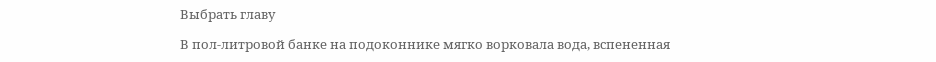Выбрать главу

В пол-литровой банке на подоконнике мягко ворковала вода, вспененная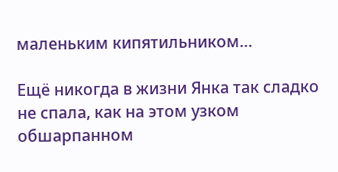маленьким кипятильником…

Ещё никогда в жизни Янка так сладко не спала, как на этом узком обшарпанном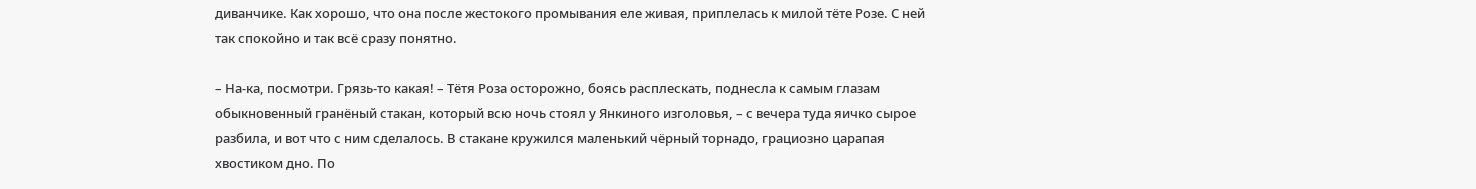диванчике. Как хорошо, что она после жестокого промывания еле живая, приплелась к милой тёте Розе. С ней так спокойно и так всё сразу понятно.

– На-ка, посмотри. Грязь-то какая! – Тётя Роза осторожно, боясь расплескать, поднесла к самым глазам обыкновенный гранёный стакан, который всю ночь стоял у Янкиного изголовья, – с вечера туда яичко сырое разбила, и вот что с ним сделалось. В стакане кружился маленький чёрный торнадо, грациозно царапая хвостиком дно. По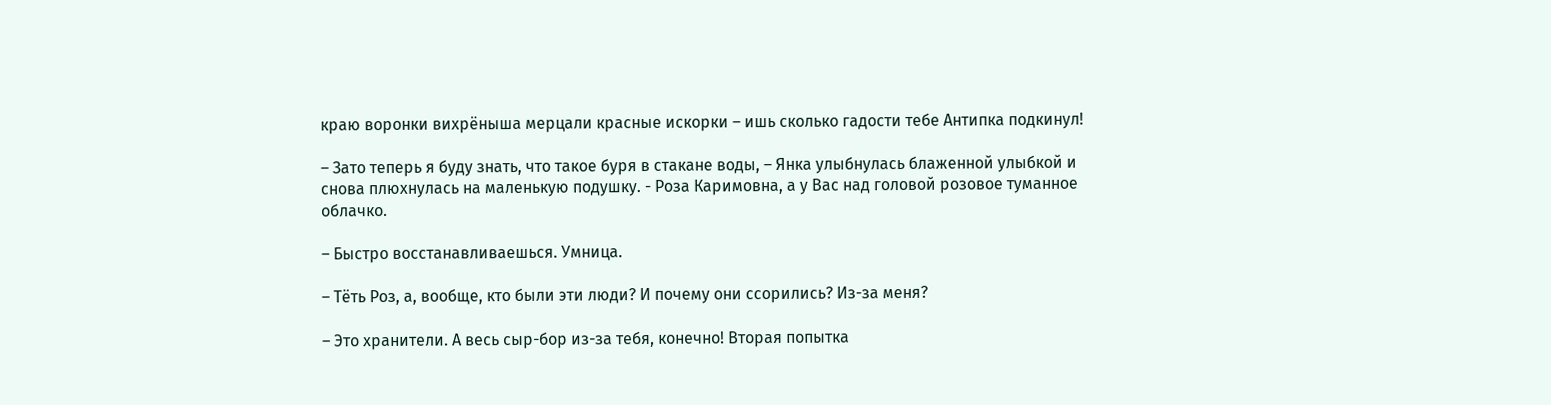краю воронки вихрёныша мерцали красные искорки – ишь сколько гадости тебе Антипка подкинул!

– Зато теперь я буду знать, что такое буря в стакане воды, – Янка улыбнулась блаженной улыбкой и снова плюхнулась на маленькую подушку. - Роза Каримовна, а у Вас над головой розовое туманное облачко.

– Быстро восстанавливаешься. Умница.

– Тёть Роз, а, вообще, кто были эти люди? И почему они ссорились? Из-за меня?

– Это хранители. А весь сыр-бор из-за тебя, конечно! Вторая попытка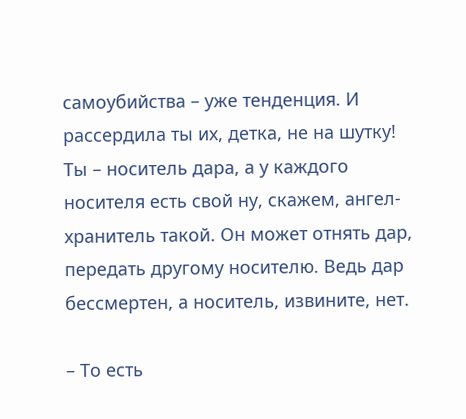самоубийства – уже тенденция. И рассердила ты их, детка, не на шутку! Ты – носитель дара, а у каждого носителя есть свой ну, скажем, ангел-хранитель такой. Он может отнять дар, передать другому носителю. Ведь дар бессмертен, а носитель, извините, нет.

– То есть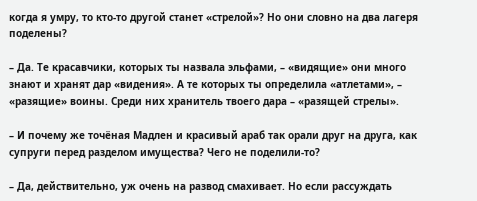когда я умру, то кто-то другой станет «стрелой»? Но они словно на два лагеря поделены?

– Да. Те красавчики, которых ты назвала эльфами, – «видящие» они много знают и хранят дар «видения». А те которых ты определила «атлетами», – «разящие» воины. Среди них хранитель твоего дара – «разящей стрелы».

– И почему же точёная Мадлен и красивый араб так орали друг на друга, как супруги перед разделом имущества? Чего не поделили-то?

– Да, действительно, уж очень на развод смахивает. Но если рассуждать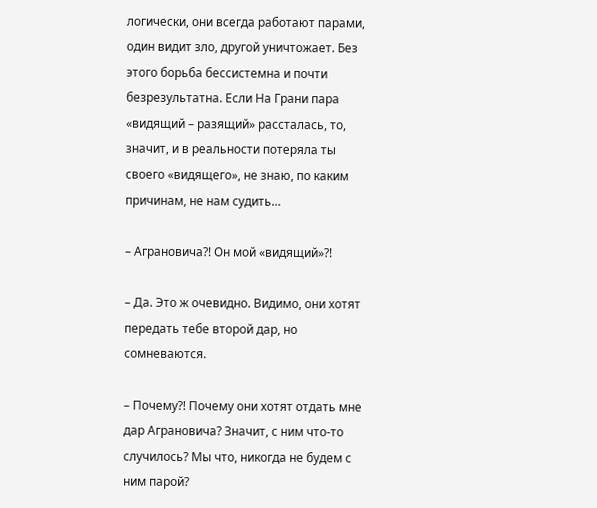логически, они всегда работают парами, один видит зло, другой уничтожает. Без этого борьба бессистемна и почти безрезультатна. Если На Грани пара «видящий – разящий» рассталась, то, значит, и в реальности потеряла ты своего «видящего», не знаю, по каким причинам, не нам судить…

– Аграновича?! Он мой «видящий»?!

– Да. Это ж очевидно. Видимо, они хотят передать тебе второй дар, но сомневаются.

– Почему?! Почему они хотят отдать мне дар Аграновича? Значит, с ним что-то случилось? Мы что, никогда не будем с ним парой?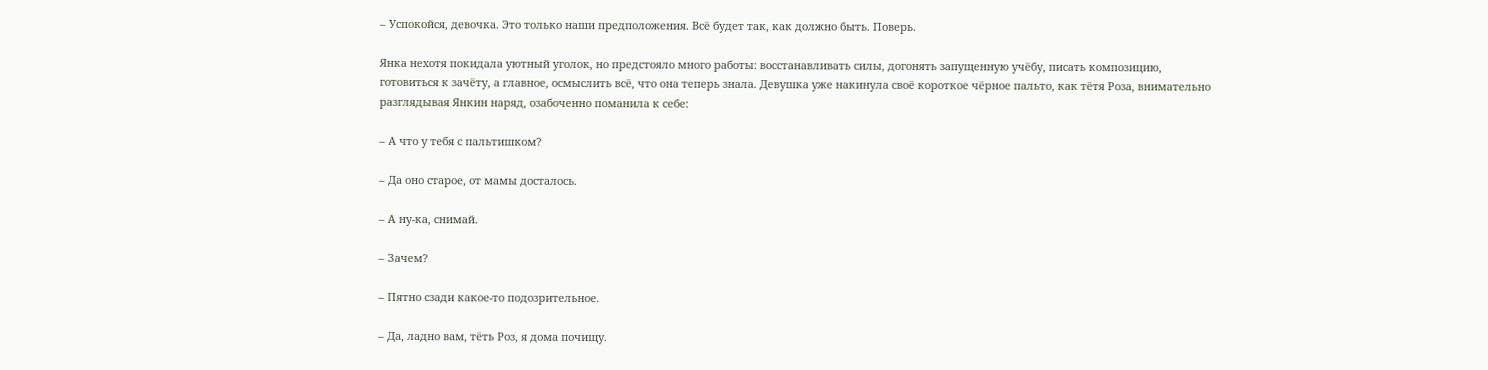– Успокойся, девочка. Это только наши предположения. Всё будет так, как должно быть. Поверь.

Янка нехотя покидала уютный уголок, но предстояло много работы: восстанавливать силы, догонять запущенную учёбу, писать композицию, готовиться к зачёту, а главное, осмыслить всё, что она теперь знала. Девушка уже накинула своё короткое чёрное пальто, как тётя Роза, внимательно разглядывая Янкин наряд, озабоченно поманила к себе:

– А что у тебя с пальтишком?

– Да оно старое, от мамы досталось.

– А ну-ка, снимай.

– Зачем?

– Пятно сзади какое-то подозрительное.

– Да, ладно вам, тёть Роз, я дома почищу.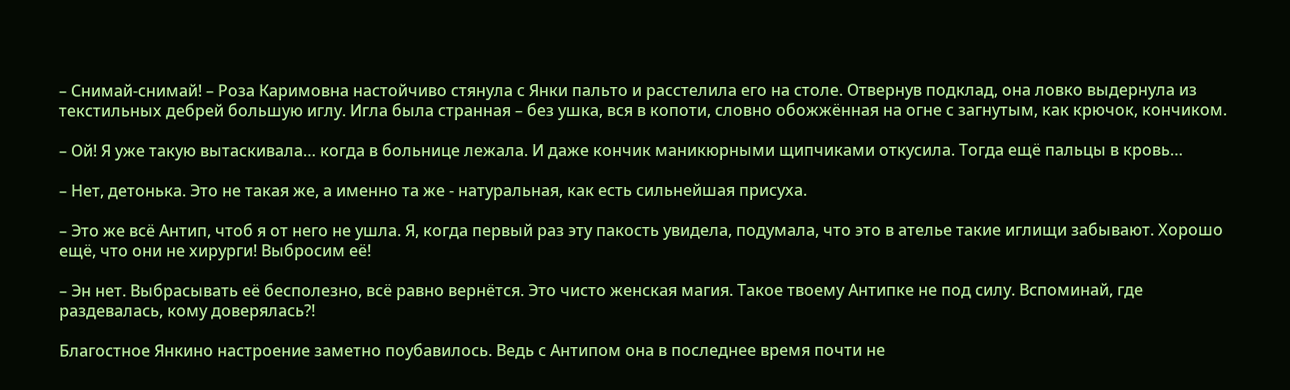– Снимай-снимай! – Роза Каримовна настойчиво стянула с Янки пальто и расстелила его на столе. Отвернув подклад, она ловко выдернула из текстильных дебрей большую иглу. Игла была странная – без ушка, вся в копоти, словно обожжённая на огне с загнутым, как крючок, кончиком.

– Ой! Я уже такую вытаскивала… когда в больнице лежала. И даже кончик маникюрными щипчиками откусила. Тогда ещё пальцы в кровь…

– Нет, детонька. Это не такая же, а именно та же - натуральная, как есть сильнейшая присуха.

– Это же всё Антип, чтоб я от него не ушла. Я, когда первый раз эту пакость увидела, подумала, что это в ателье такие иглищи забывают. Хорошо ещё, что они не хирурги! Выбросим её!

– Эн нет. Выбрасывать её бесполезно, всё равно вернётся. Это чисто женская магия. Такое твоему Антипке не под силу. Вспоминай, где раздевалась, кому доверялась?!

Благостное Янкино настроение заметно поубавилось. Ведь с Антипом она в последнее время почти не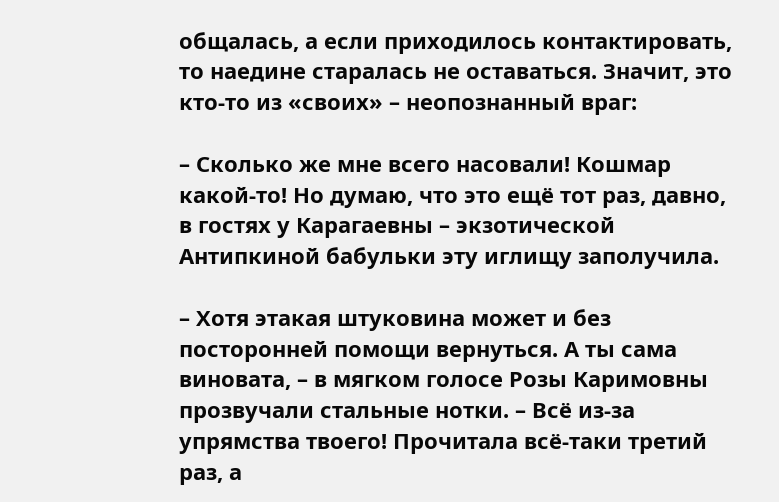общалась, а если приходилось контактировать, то наедине старалась не оставаться. Значит, это кто-то из «своих» – неопознанный враг:

– Сколько же мне всего насовали! Кошмар какой-то! Но думаю, что это ещё тот раз, давно, в гостях у Карагаевны – экзотической Антипкиной бабульки эту иглищу заполучила.

– Хотя этакая штуковина может и без посторонней помощи вернуться. А ты сама виновата, – в мягком голосе Розы Каримовны прозвучали стальные нотки. – Всё из-за упрямства твоего! Прочитала всё-таки третий раз, а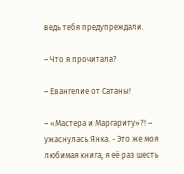ведь тебя предупреждали.

– Что я прочитала?

– Евангелие от Сатаны!

– «Мастера и Маргариту»?! – ужаснулась Янка. - Это же моя любимая книга, я её раз шесть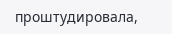проштудировала,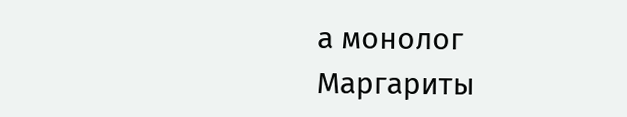а монолог Маргариты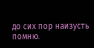до сих пор наизусть помню.